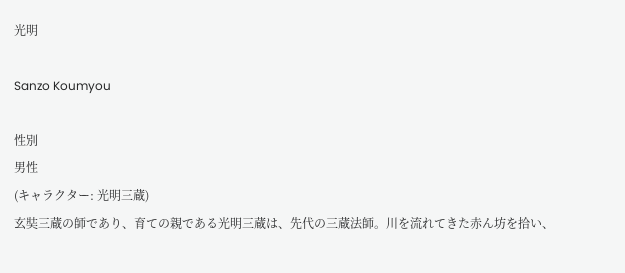光明

Sanzo Koumyou

性別
男性
(キャラクター: 光明三蔵)
玄奘三蔵の師であり、育ての親である光明三蔵は、先代の三蔵法師。川を流れてきた赤ん坊を拾い、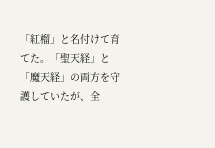「紅榴」と名付けて育てた。「聖天経」と「魔天経」の両方を守護していたが、全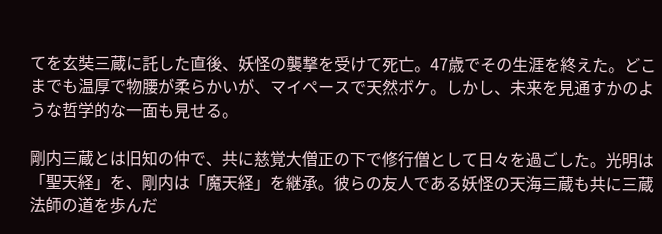てを玄奘三蔵に託した直後、妖怪の襲撃を受けて死亡。47歳でその生涯を終えた。どこまでも温厚で物腰が柔らかいが、マイペースで天然ボケ。しかし、未来を見通すかのような哲学的な一面も見せる。

剛内三蔵とは旧知の仲で、共に慈覚大僧正の下で修行僧として日々を過ごした。光明は「聖天経」を、剛内は「魔天経」を継承。彼らの友人である妖怪の天海三蔵も共に三蔵法師の道を歩んだ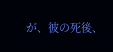が、彼の死後、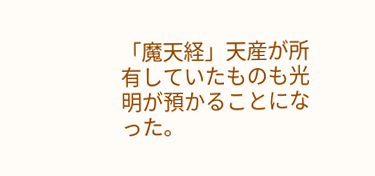「魔天経」天産が所有していたものも光明が預かることになった。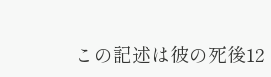この記述は彼の死後12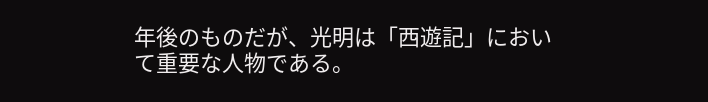年後のものだが、光明は「西遊記」において重要な人物である。